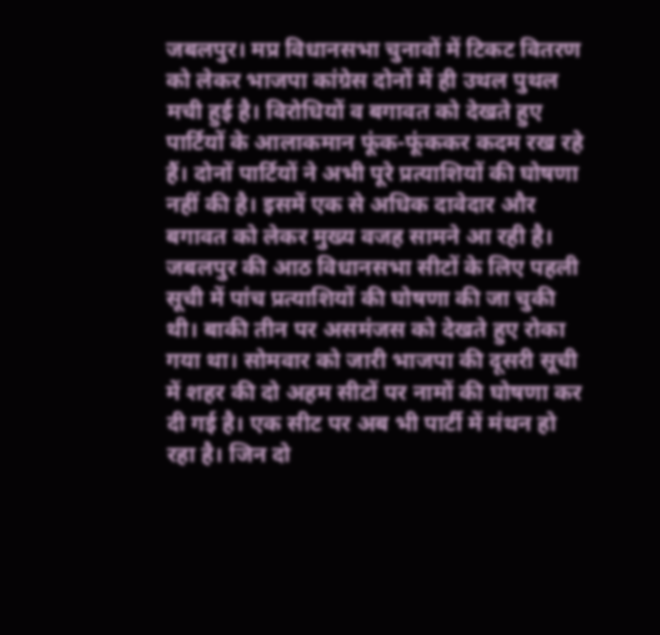जबलपुर। मप्र विधानसभा चुनावों में टिकट वितरण को लेकर भाजपा कांग्रेस दोनों में ही उथल पुथल मची हुई है। विरोधियों व बगावत को देखते हुए पार्टियों के आलाकमान फूंक-फूंककर कदम रख रहे हैं। दोनों पार्टियों ने अभी पूरे प्रत्याशियों की घोषणा नहीं की है। इसमें एक से अधिक दावेदार और बगावत को लेकर मुख्य वजह सामने आ रही है। जबलपुर की आठ विधानसभा सीटों के लिए पहली सूची में पांच प्रत्याशियों की घोषणा की जा चुकी थी। बाकी तीन पर असमंजस को देखते हुए रोका गया था। सोमवार को जारी भाजपा की दूसरी सूची में शहर की दो अहम सीटों पर नामों की घोषणा कर दी गई है। एक सीट पर अब भी पार्टी में मंथन हो रहा है। जिन दो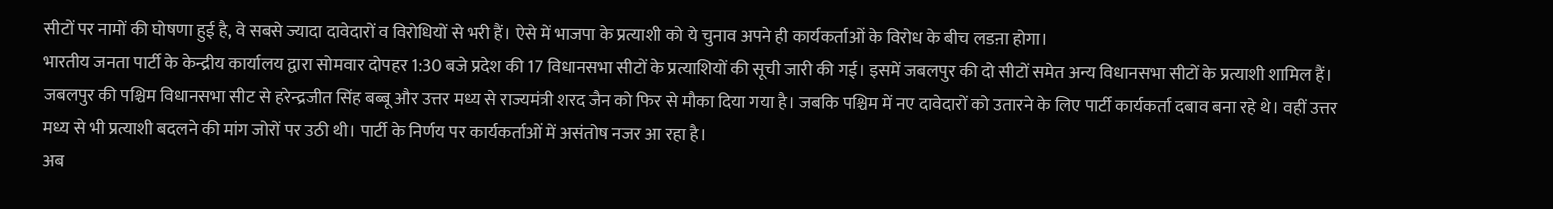सीटों पर नामों की घोषणा हुई है, वे सबसे ज्यादा दावेदारों व विरोधियों से भरी हैं। ऐसे में भाजपा के प्रत्याशी को ये चुनाव अपने ही कार्यकर्ताओं के विरोध के बीच लडऩा होगा।
भारतीय जनता पार्टी के केन्द्रीय कार्यालय द्वारा सोमवार दोपहर 1:30 बजे प्रदेश की 17 विधानसभा सीटों के प्रत्याशियों की सूची जारी की गई। इसमें जबलपुर की दो सीटों समेत अन्य विधानसभा सीटों के प्रत्याशी शामिल हैं। जबलपुर की पश्चिम विधानसभा सीट से हरेन्द्रजीत सिंह बब्बू और उत्तर मध्य से राज्यमंत्री शरद जैन को फिर से मौका दिया गया है। जबकि पश्चिम में नए दावेदारों को उतारने के लिए पार्टी कार्यकर्ता दबाव बना रहे थे। वहीं उत्तर मध्य से भी प्रत्याशी बदलने की मांग जोरों पर उठी थी। पार्टी के निर्णय पर कार्यकर्ताओं में असंतोष नजर आ रहा है।
अब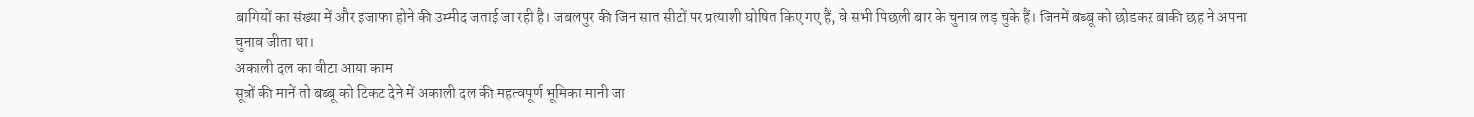बागियों का संख्या में और इजाफा होने की उम्मीद जताई जा रही है। जबलपुर की जिन सात सीटों पर प्रत्याशी घोषित किए गए हैं, वे सभी पिछली बार के चुनाव लड़ चुके हैं। जिनमें बब्बू को छोडकऱ बाकी छह ने अपना चुनाव जीता था।
अकाली दल का वीटा आया काम
सूत्रों की मानें तो बब्बू को टिकट देने में अकाली दल की महत्वपूर्ण भूमिका मानी जा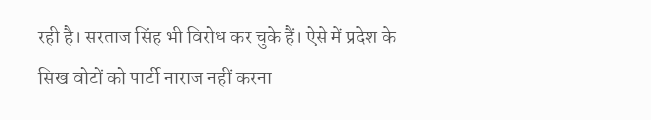रही है। सरताज सिंह भी विरोध कर चुके हैं। ऐसे में प्रदेश के सिख वोटों को पार्टी नाराज नहीं करना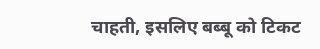चाहती, इसलिए बब्बू को टिकट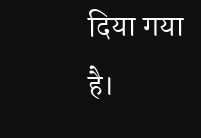दिया गया है।